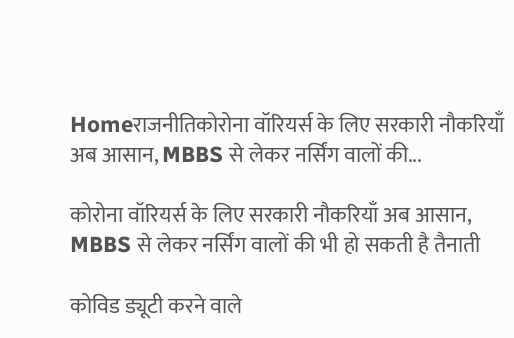Homeराजनीतिकोरोना वॉरियर्स के लिए सरकारी नौकरियाँ अब आसान, MBBS से लेकर नर्सिंग वालों की...

कोरोना वॉरियर्स के लिए सरकारी नौकरियाँ अब आसान, MBBS से लेकर नर्सिंग वालों की भी हो सकती है तैनाती

कोविड ड्यूटी करने वाले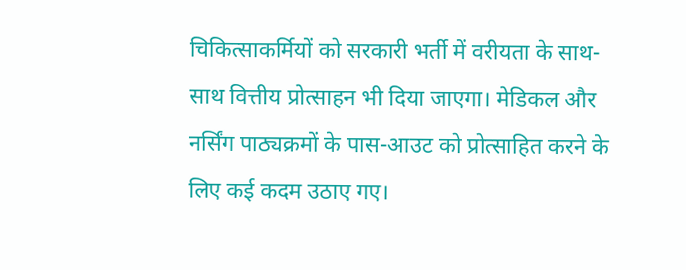चिकित्साकर्मियों को सरकारी भर्ती में वरीयता के साथ-साथ वित्तीय प्रोत्साहन भी दिया जाएगा। मेडिकल और नर्सिंग पाठ्यक्रमों के पास-आउट को प्रोत्साहित करने के लिए कई कदम उठाए गए।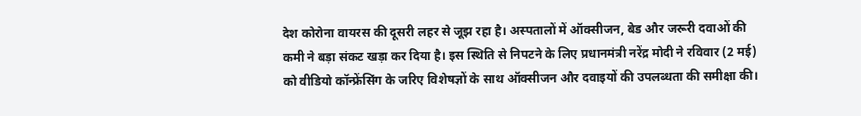देश कोरोना वायरस की दूसरी लहर से जूझ रहा है। अस्पतालों में ऑक्सीजन, बेड और जरूरी दवाओं की कमी ने बड़ा संकट खड़ा कर दिया है। इस स्थिति से निपटने के लिए प्रधानमंत्री नरेंद्र मोदी ने रविवार (2 मई) को वीडियो कॉन्फ्रेंसिंग के जरिए विशेषज्ञों के साथ ऑक्सीजन और दवाइयों की उपलब्धता की समीक्षा की।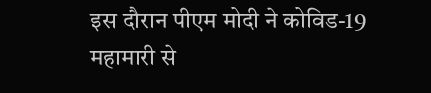इस दौरान पीएम मोदी ने कोविड-19 महामारी से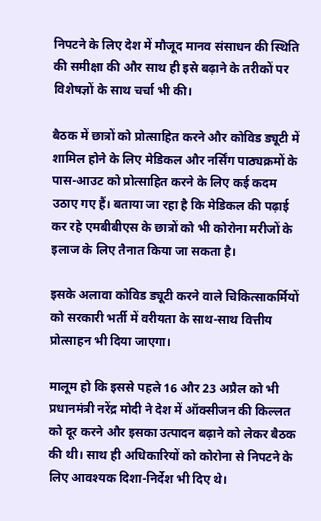निपटने के लिए देश में मौजूद मानव संसाधन की स्थिति की समीक्षा की और साथ ही इसे बढ़ाने के तरीकों पर विशेषज्ञों के साथ चर्चा भी की।

बैठक में छात्रों को प्रोत्साहित करने और कोविड ड्यूटी में शामिल होने के लिए मेडिकल और नर्सिंग पाठ्यक्रमों के पास-आउट को प्रोत्साहित करने के लिए कई कदम उठाए गए हैं। बताया जा रहा है कि मेडिकल की पढ़ाई कर रहे एमबीबीएस के छात्रों को भी कोरोना मरीजों के इलाज के लिए तैनात किया जा सकता है।

इसके अलावा कोविड ड्यूटी करने वाले चिकित्साकर्मियों को सरकारी भर्ती में वरीयता के साथ-साथ वित्तीय प्रोत्साहन भी दिया जाएगा।

मालूम हो कि इससे पहले 16 और 23 अप्रैल को भी प्रधानमंत्री नरेंद्र मोदी ने देश में ऑक्सीजन की किल्लत को दूर करने और इसका उत्पादन बढ़ाने को लेकर बैठक की थी। साथ ही अधिकारियों को कोरोना से निपटने के लिए आवश्यक दिशा-निर्देश भी दिए थे।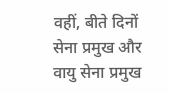वहीं, बीते दिनों सेना प्रमुख और वायु सेना प्रमुख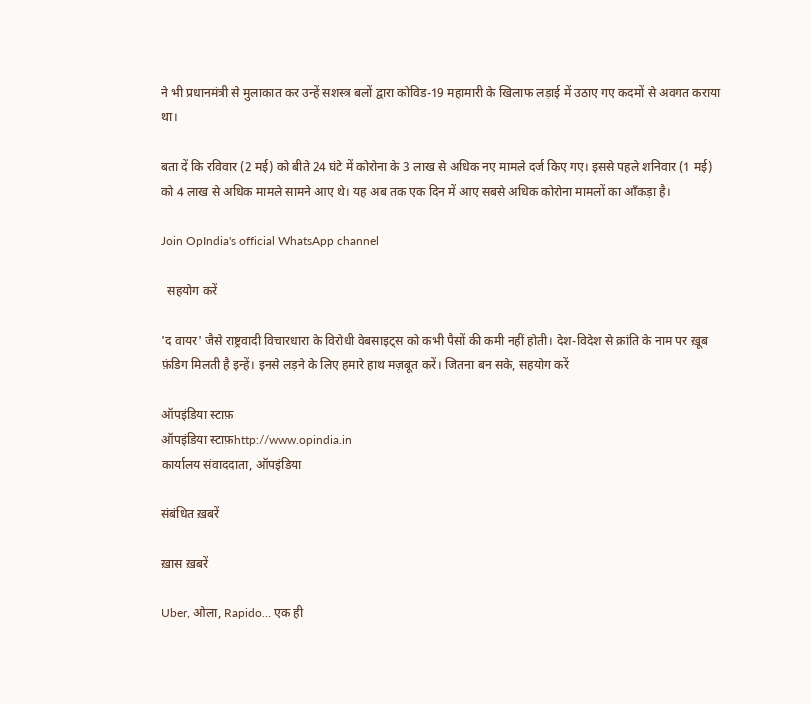ने भी प्रधानमंत्री से मुलाकात कर उन्हें सशस्त्र बलों द्वारा कोविड-19 महामारी के खिलाफ लड़ाई में उठाए गए कदमों से अवगत कराया था।

बता दें कि रविवार (2 मई) को बीते 24 घंटे में कोरोना के 3 लाख से अधिक नए मामले दर्ज किए गए। इससे पहले शनिवार (1 मई) को 4 लाख से अधिक मामले सामने आए थे। यह अब तक एक दिन में आए सबसे अधिक कोरोना मामलों का आँकड़ा है।

Join OpIndia's official WhatsApp channel

  सहयोग करें

'द वायर' जैसे राष्ट्रवादी विचारधारा के विरोधी वेबसाइट्स को कभी पैसों की कमी नहीं होती। देश-विदेश से क्रांति के नाम पर ख़ूब फ़ंडिग मिलती है इन्हें। इनसे लड़ने के लिए हमारे हाथ मज़बूत करें। जितना बन सके, सहयोग करें

ऑपइंडिया स्टाफ़
ऑपइंडिया स्टाफ़http://www.opindia.in
कार्यालय संवाददाता, ऑपइंडिया

संबंधित ख़बरें

ख़ास ख़बरें

Uber, ओला, Rapido… एक ही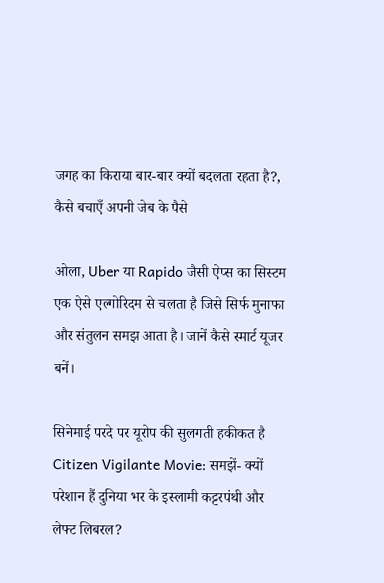जगह का किराया बार-बार क्यों बदलता रहता है?, कैसे बचाएँ अपनी जेब के पैसे

ओला, Uber या Rapido जैसी ऐप्स का सिस्टम एक ऐसे एल्गोरिदम से चलता है जिसे सिर्फ मुनाफा और संतुलन समझ आता है। जानें कैसे स्मार्ट यूजर बनें।

सिनेमाई परदे पर यूरोप की सुलगती हकीकत है Citizen Vigilante Movie: समझें- क्यों परेशान हैं दुनिया भर के इस्लामी कट्टरपंथी और लेफ्ट लिबरल?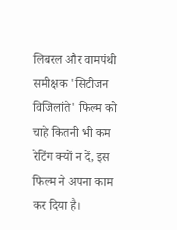लिबरल और वामपंथी समीक्षक 'सिटीजन विजिलांते' फिल्म को चाहे कितनी भी कम रेटिंग क्यों न दें, इस फिल्म ने अपना काम कर दिया है।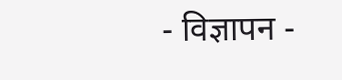- विज्ञापन -